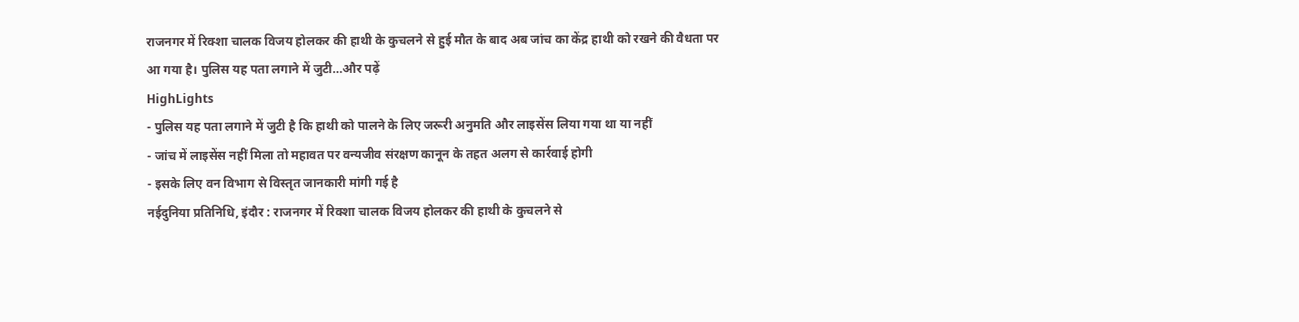राजनगर में रिक्शा चालक विजय होलकर की हाथी के कुचलने से हुई मौत के बाद अब जांच का केंद्र हाथी को रखने की वैधता पर आ गया है। पुलिस यह पता लगाने में जुटी…और पढ़ें
HighLights
- पुलिस यह पता लगाने में जुटी है कि हाथी को पालने के लिए जरूरी अनुमति और लाइसेंस लिया गया था या नहीं
- जांच में लाइसेंस नहीं मिला तो महावत पर वन्यजीव संरक्षण कानून के तहत अलग से कार्रवाई होगी
- इसके लिए वन विभाग से विस्तृत जानकारी मांगी गई है
नईदुनिया प्रतिनिधि, इंदौर : राजनगर में रिक्शा चालक विजय होलकर की हाथी के कुचलने से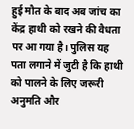हुई मौत के बाद अब जांच का केंद्र हाथी को रखने की वैधता पर आ गया है। पुलिस यह पता लगाने में जुटी है कि हाथी को पालने के लिए जरूरी अनुमति और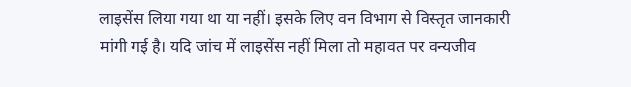लाइसेंस लिया गया था या नहीं। इसके लिए वन विभाग से विस्तृत जानकारी मांगी गई है। यदि जांच में लाइसेंस नहीं मिला तो महावत पर वन्यजीव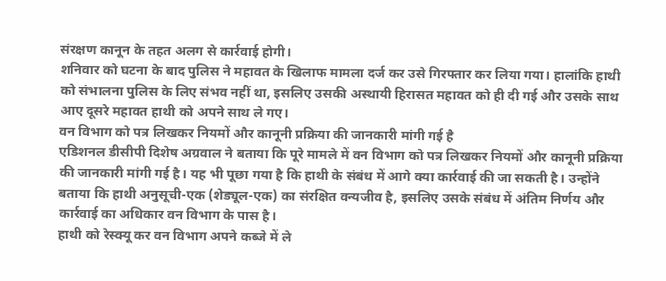संरक्षण कानून के तहत अलग से कार्रवाई होगी।
शनिवार को घटना के बाद पुलिस ने महावत के खिलाफ मामला दर्ज कर उसे गिरफ्तार कर लिया गया। हालांकि हाथी को संभालना पुलिस के लिए संभव नहीं था, इसलिए उसकी अस्थायी हिरासत महावत को ही दी गई और उसके साथ आए दूसरे महावत हाथी को अपने साथ ले गए।
वन विभाग को पत्र लिखकर नियमों और कानूनी प्रक्रिया की जानकारी मांगी गई है
एडिशनल डीसीपी दिशेष अग्रवाल ने बताया कि पूरे मामले में वन विभाग को पत्र लिखकर नियमों और कानूनी प्रक्रिया की जानकारी मांगी गई है। यह भी पूछा गया है कि हाथी के संबंध में आगे क्या कार्रवाई की जा सकती है। उन्होंने बताया कि हाथी अनुसूची-एक (शेड्यूल-एक) का संरक्षित वन्यजीव है, इसलिए उसके संबंध में अंतिम निर्णय और कार्रवाई का अधिकार वन विभाग के पास है।
हाथी को रेस्क्यू कर वन विभाग अपने कब्जे में ले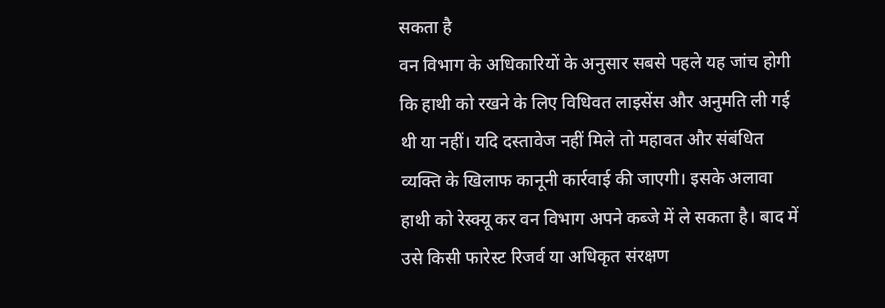सकता है
वन विभाग के अधिकारियों के अनुसार सबसे पहले यह जांच होगी कि हाथी को रखने के लिए विधिवत लाइसेंस और अनुमति ली गई थी या नहीं। यदि दस्तावेज नहीं मिले तो महावत और संबंधित व्यक्ति के खिलाफ कानूनी कार्रवाई की जाएगी। इसके अलावा हाथी को रेस्क्यू कर वन विभाग अपने कब्जे में ले सकता है। बाद में उसे किसी फारेस्ट रिजर्व या अधिकृत संरक्षण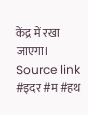केंद्र में रखा जाएगा।
Source link
#इदर #म #हथ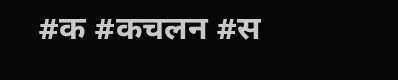#क #कचलन #स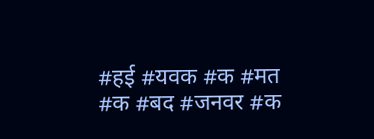#हई #यवक #क #मत #क #बद #जनवर #क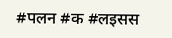#पलन #क #लइसस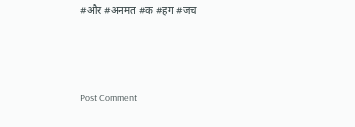#और #अनमत #क #हग #जच



Post Comment